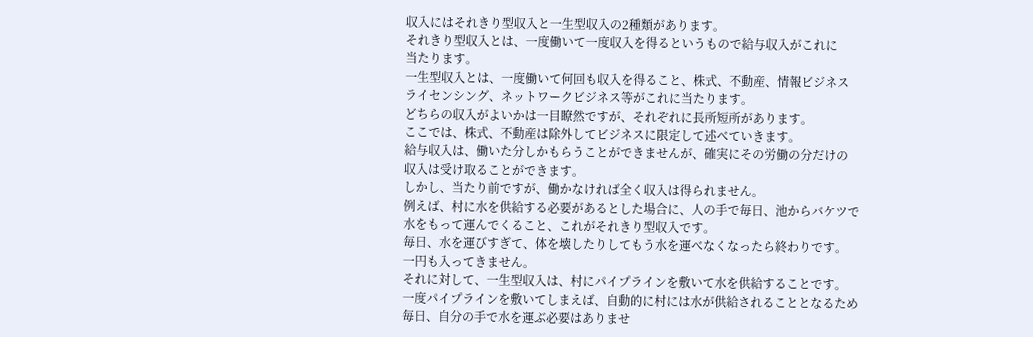収入にはそれきり型収入と一生型収入の2種類があります。
それきり型収入とは、一度働いて一度収入を得るというもので給与収入がこれに
当たります。
一生型収入とは、一度働いて何回も収入を得ること、株式、不動産、情報ビジネス
ライセンシング、ネットワークビジネス等がこれに当たります。
どちらの収入がよいかは一目瞭然ですが、それぞれに長所短所があります。
ここでは、株式、不動産は除外してビジネスに限定して述べていきます。
給与収入は、働いた分しかもらうことができませんが、確実にその労働の分だけの
収入は受け取ることができます。
しかし、当たり前ですが、働かなければ全く収入は得られません。
例えば、村に水を供給する必要があるとした場合に、人の手で毎日、池からバケツで
水をもって運んでくること、これがそれきり型収入です。
毎日、水を運びすぎて、体を壊したりしてもう水を運べなくなったら終わりです。
一円も入ってきません。
それに対して、一生型収入は、村にパイプラインを敷いて水を供給することです。
一度パイプラインを敷いてしまえば、自動的に村には水が供給されることとなるため
毎日、自分の手で水を運ぶ必要はありませ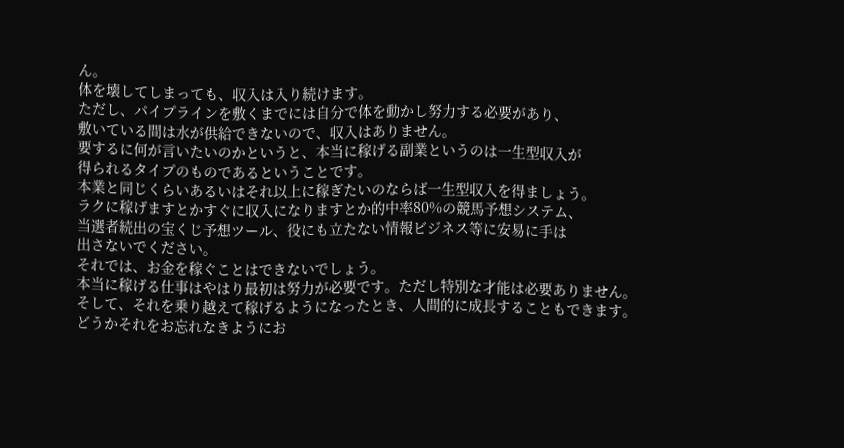ん。
体を壊してしまっても、収入は入り続けます。
ただし、パイプラインを敷くまでには自分で体を動かし努力する必要があり、
敷いている間は水が供給できないので、収入はありません。
要するに何が言いたいのかというと、本当に稼げる副業というのは一生型収入が
得られるタイプのものであるということです。
本業と同じくらいあるいはそれ以上に稼ぎたいのならば一生型収入を得ましょう。
ラクに稼げますとかすぐに収入になりますとか的中率80%の競馬予想システム、
当選者続出の宝くじ予想ツール、役にも立たない情報ビジネス等に安易に手は
出さないでください。
それでは、お金を稼ぐことはできないでしょう。
本当に稼げる仕事はやはり最初は努力が必要です。ただし特別な才能は必要ありません。
そして、それを乗り越えて稼げるようになったとき、人間的に成長することもできます。
どうかそれをお忘れなきようにお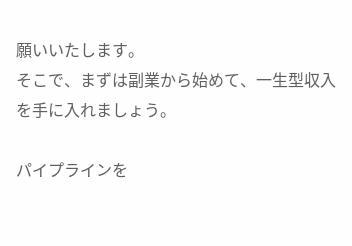願いいたします。
そこで、まずは副業から始めて、一生型収入を手に入れましょう。

パイプラインを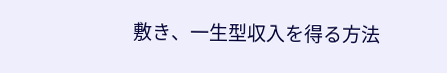敷き、一生型収入を得る方法